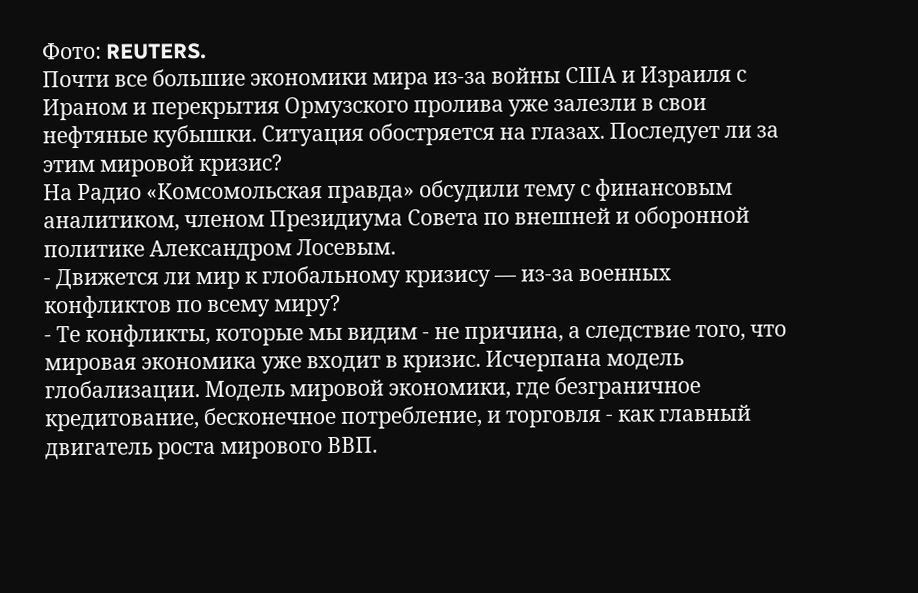Фото: REUTERS.
Почти все большие экономики мира из-за войны США и Израиля с Ираном и перекрытия Ормузского пролива уже залезли в свои нефтяные кубышки. Ситуация обостряется на глазах. Последует ли за этим мировой кризис?
На Радио «Комсомольская правда» обсудили тему с финансовым аналитиком, членом Президиума Совета по внешней и оборонной политике Александром Лосевым.
- Движется ли мир к глобальному кризису — из-за военных конфликтов по всему миру?
- Те конфликты, которые мы видим - не причина, а следствие того, что мировая экономика уже входит в кризис. Исчерпана модель глобализации. Модель мировой экономики, где безграничное кредитование, бесконечное потребление, и торговля - как главный двигатель роста мирового ВВП.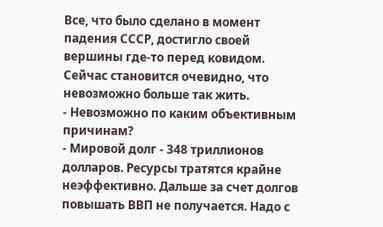Все, что было сделано в момент падения СССР, достигло своей вершины где-то перед ковидом. Сейчас становится очевидно, что невозможно больше так жить.
- Невозможно по каким объективным причинам?
- Мировой долг - 348 триллионов долларов. Ресурсы тратятся крайне неэффективно. Дальше за счет долгов повышать ВВП не получается. Надо с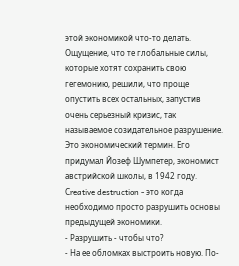этой экономикой что-то делать. Ощущение, что те глобальные силы, которые хотят сохранить свою гегемонию, решили, что проще опустить всех остальных, запустив очень серьезный кризис, так называемое созидательное разрушение. Это экономический термин. Его придумал Йозеф Шумпетер, экономист австрийской школы, в 1942 году. Сreative destruction - это когда необходимо просто разрушить основы предыдущей экономики.
- Разрушить - чтобы что?
- На ее обломках выстроить новую. По-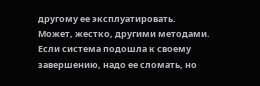другому ее эксплуатировать. Может, жестко, другими методами. Если система подошла к своему завершению, надо ее сломать, но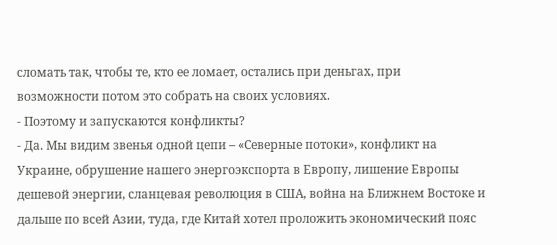сломать так, чтобы те, кто ее ломает, остались при деньгах, при возможности потом это собрать на своих условиях.
- Поэтому и запускаются конфликты?
- Да. Мы видим звенья одной цепи – «Северные потоки», конфликт на Украине, обрушение нашего энергоэкспорта в Европу, лишение Европы дешевой энергии, сланцевая революция в США, война на Ближнем Востоке и дальше по всей Азии, туда, где Китай хотел проложить экономический пояс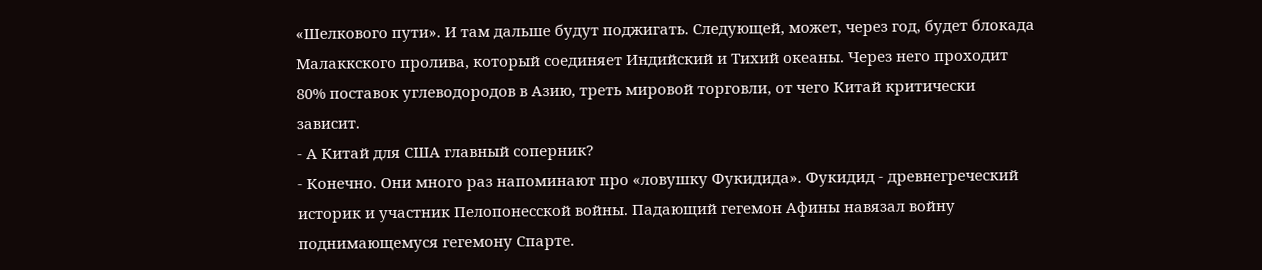«Шелкового пути». И там дальше будут поджигать. Следующей, может, через год, будет блокада Малаккского пролива, который соединяет Индийский и Тихий океаны. Через него проходит 80% поставок углеводородов в Азию, треть мировой торговли, от чего Китай критически зависит.
- А Китай для США главный соперник?
- Конечно. Они много раз напоминают про «ловушку Фукидида». Фукидид - древнегреческий историк и участник Пелопонесской войны. Падающий гегемон Афины навязал войну поднимающемуся гегемону Спарте.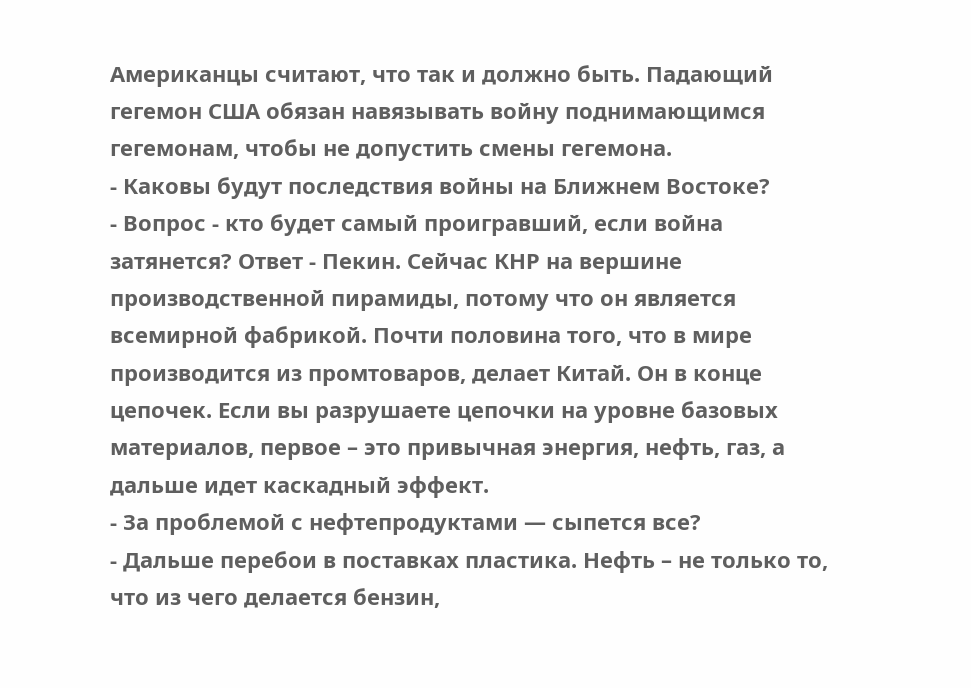Американцы считают, что так и должно быть. Падающий гегемон США обязан навязывать войну поднимающимся гегемонам, чтобы не допустить смены гегемона.
- Каковы будут последствия войны на Ближнем Востоке?
- Вопрос - кто будет самый проигравший, если война затянется? Ответ - Пекин. Сейчас КНР на вершине производственной пирамиды, потому что он является всемирной фабрикой. Почти половина того, что в мире производится из промтоваров, делает Китай. Он в конце цепочек. Если вы разрушаете цепочки на уровне базовых материалов, первое – это привычная энергия, нефть, газ, а дальше идет каскадный эффект.
- За проблемой с нефтепродуктами — сыпется все?
- Дальше перебои в поставках пластика. Нефть – не только то, что из чего делается бензин,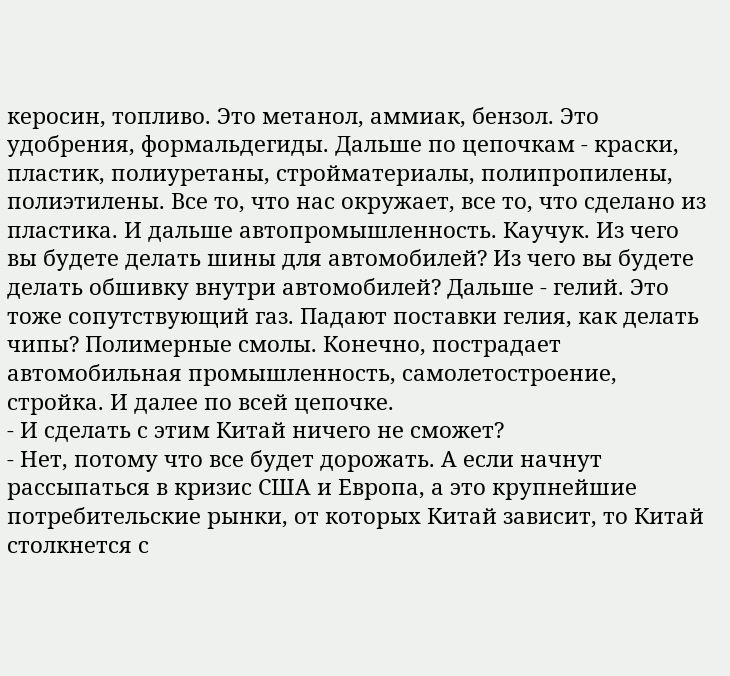керосин, топливо. Это метанол, аммиак, бензол. Это удобрения, формальдегиды. Дальше по цепочкам - краски, пластик, полиуретаны, стройматериалы, полипропилены, полиэтилены. Все то, что нас окружает, все то, что сделано из пластика. И дальше автопромышленность. Каучук. Из чего вы будете делать шины для автомобилей? Из чего вы будете делать обшивку внутри автомобилей? Дальше - гелий. Это тоже сопутствующий газ. Падают поставки гелия, как делать чипы? Полимерные смолы. Конечно, пострадает автомобильная промышленность, самолетостроение, стройка. И далее по всей цепочке.
- И сделать с этим Китай ничего не сможет?
- Нет, потому что все будет дорожать. А если начнут рассыпаться в кризис США и Европа, а это крупнейшие потребительские рынки, от которых Китай зависит, то Китай столкнется с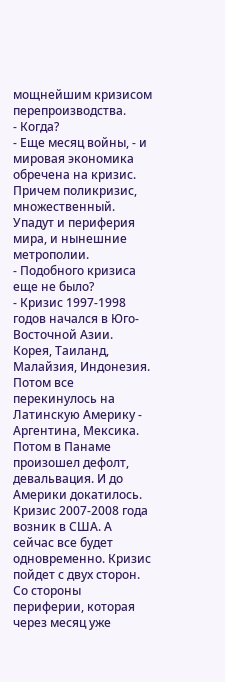мощнейшим кризисом перепроизводства.
- Когда?
- Еще месяц войны, - и мировая экономика обречена на кризис. Причем поликризис, множественный. Упадут и периферия мира, и нынешние метрополии.
- Подобного кризиса еще не было?
- Кризис 1997-1998 годов начался в Юго-Восточной Азии. Корея, Таиланд, Малайзия, Индонезия. Потом все перекинулось на Латинскую Америку - Аргентина, Мексика. Потом в Панаме произошел дефолт, девальвация. И до Америки докатилось. Кризис 2007-2008 года возник в США. А сейчас все будет одновременно. Кризис пойдет с двух сторон. Со стороны периферии, которая через месяц уже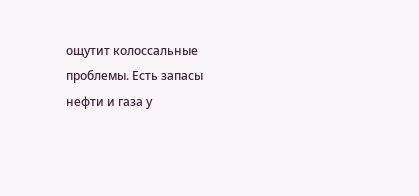ощутит колоссальные проблемы. Есть запасы нефти и газа у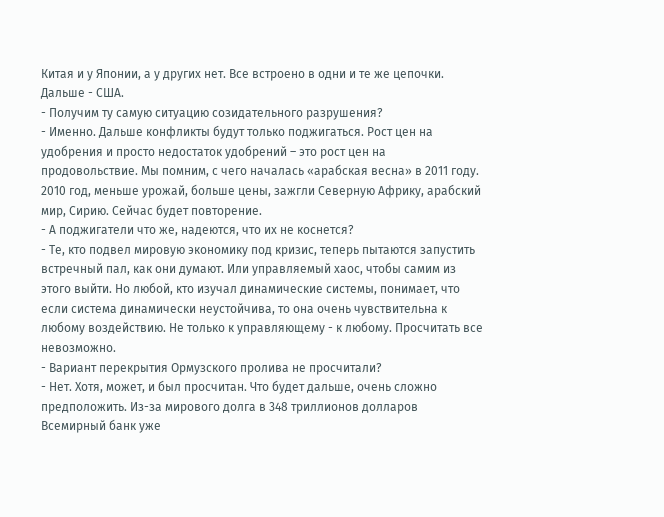Китая и у Японии, а у других нет. Все встроено в одни и те же цепочки. Дальше - США.
- Получим ту самую ситуацию созидательного разрушения?
- Именно. Дальше конфликты будут только поджигаться. Рост цен на удобрения и просто недостаток удобрений – это рост цен на продовольствие. Мы помним, с чего началась «арабская весна» в 2011 году. 2010 год, меньше урожай, больше цены, зажгли Северную Африку, арабский мир, Сирию. Сейчас будет повторение.
- А поджигатели что же, надеются, что их не коснется?
- Те, кто подвел мировую экономику под кризис, теперь пытаются запустить встречный пал, как они думают. Или управляемый хаос, чтобы самим из этого выйти. Но любой, кто изучал динамические системы, понимает, что если система динамически неустойчива, то она очень чувствительна к любому воздействию. Не только к управляющему - к любому. Просчитать все невозможно.
- Вариант перекрытия Ормузского пролива не просчитали?
- Нет. Хотя, может, и был просчитан. Что будет дальше, очень сложно предположить. Из-за мирового долга в 348 триллионов долларов Всемирный банк уже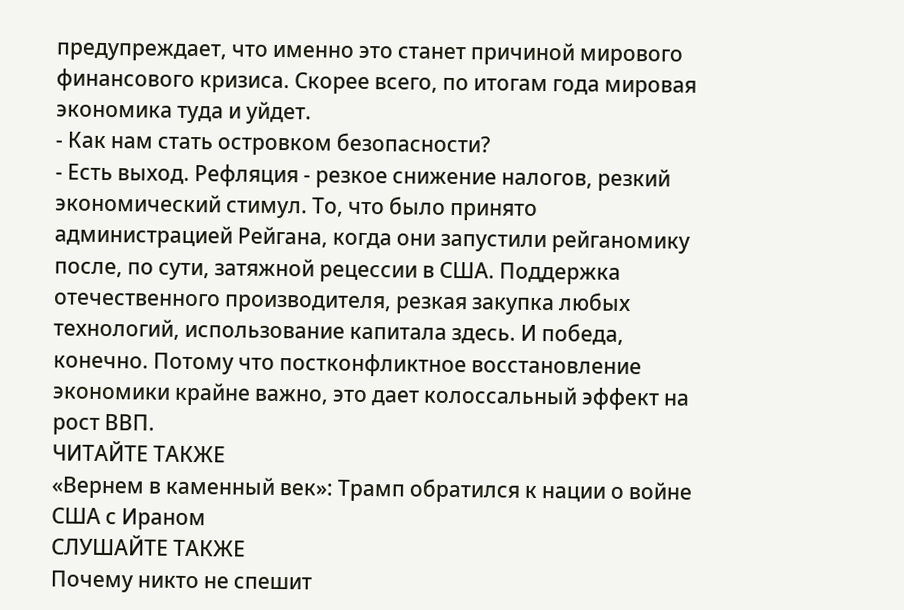предупреждает, что именно это станет причиной мирового финансового кризиса. Скорее всего, по итогам года мировая экономика туда и уйдет.
- Как нам стать островком безопасности?
- Есть выход. Рефляция - резкое снижение налогов, резкий экономический стимул. То, что было принято администрацией Рейгана, когда они запустили рейганомику после, по сути, затяжной рецессии в США. Поддержка отечественного производителя, резкая закупка любых технологий, использование капитала здесь. И победа, конечно. Потому что постконфликтное восстановление экономики крайне важно, это дает колоссальный эффект на рост ВВП.
ЧИТАЙТЕ ТАКЖЕ
«Вернем в каменный век»: Трамп обратился к нации о войне США с Ираном
СЛУШАЙТЕ ТАКЖЕ
Почему никто не спешит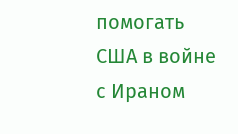помогать США в войне с Ираном